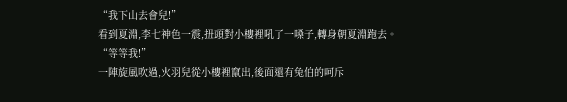“我下山去會兒!”
看到夏淵,李七神色一震,扭頭對小樓裡吼了一嗓子,轉身朝夏淵跑去。
“等等我!”
一陣旋風吹過,火羽兒從小樓裡竄出,後面還有兔伯的呵斥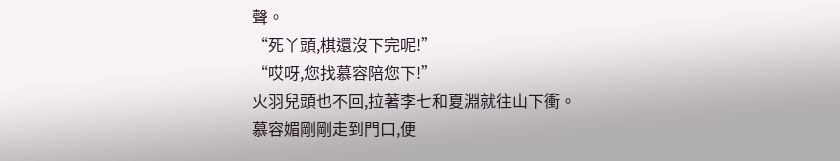聲。
“死丫頭,棋還沒下完呢!”
“哎呀,您找慕容陪您下!”
火羽兒頭也不回,拉著李七和夏淵就往山下衝。
慕容媚剛剛走到門口,便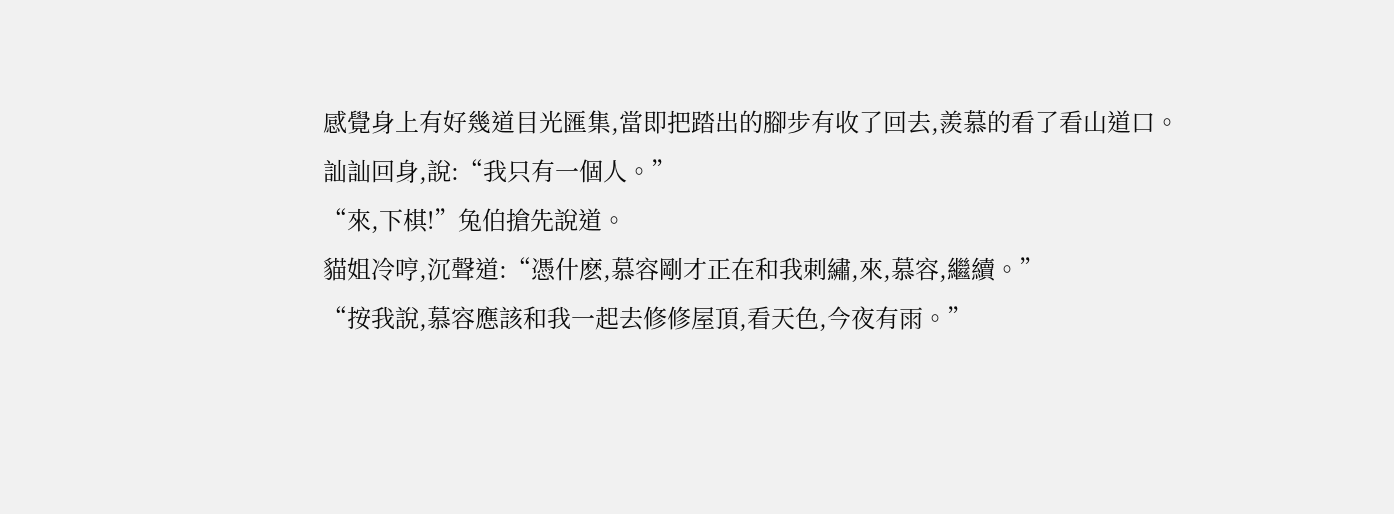感覺身上有好幾道目光匯集,當即把踏出的腳步有收了回去,羨慕的看了看山道口。
訕訕回身,說:“我只有一個人。”
“來,下棋!”兔伯搶先說道。
貓姐冷哼,沉聲道:“憑什麽,慕容剛才正在和我刺繡,來,慕容,繼續。”
“按我說,慕容應該和我一起去修修屋頂,看天色,今夜有雨。”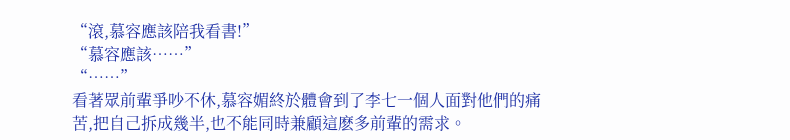“滾,慕容應該陪我看書!”
“慕容應該……”
“……”
看著眾前輩爭吵不休,慕容媚終於體會到了李七一個人面對他們的痛苦,把自己拆成幾半,也不能同時兼顧這麽多前輩的需求。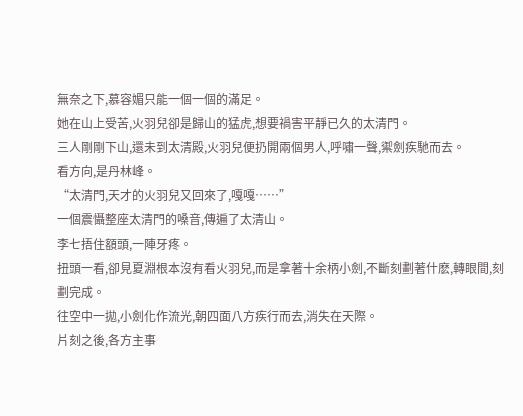無奈之下,慕容媚只能一個一個的滿足。
她在山上受苦,火羽兒卻是歸山的猛虎,想要禍害平靜已久的太清門。
三人剛剛下山,還未到太清殿,火羽兒便扔開兩個男人,呼嘯一聲,禦劍疾馳而去。
看方向,是丹林峰。
“太清門,天才的火羽兒又回來了,嘎嘎……”
一個震懾整座太清門的嗓音,傳遍了太清山。
李七捂住額頭,一陣牙疼。
扭頭一看,卻見夏淵根本沒有看火羽兒,而是拿著十余柄小劍,不斷刻劃著什麽,轉眼間,刻劃完成。
往空中一拋,小劍化作流光,朝四面八方疾行而去,消失在天際。
片刻之後,各方主事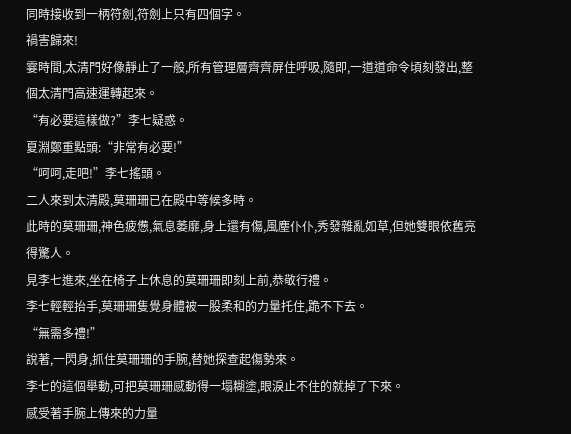同時接收到一柄符劍,符劍上只有四個字。
禍害歸來!
霎時間,太清門好像靜止了一般,所有管理層齊齊屏住呼吸,隨即,一道道命令頃刻發出,整個太清門高速運轉起來。
“有必要這樣做?”李七疑惑。
夏淵鄭重點頭:“非常有必要!”
“呵呵,走吧!”李七搖頭。
二人來到太清殿,莫珊珊已在殿中等候多時。
此時的莫珊珊,神色疲憊,氣息萎靡,身上還有傷,風塵仆仆,秀發雜亂如草,但她雙眼依舊亮得驚人。
見李七進來,坐在椅子上休息的莫珊珊即刻上前,恭敬行禮。
李七輕輕抬手,莫珊珊隻覺身體被一股柔和的力量托住,跪不下去。
“無需多禮!”
說著,一閃身,抓住莫珊珊的手腕,替她探查起傷勢來。
李七的這個舉動,可把莫珊珊感動得一塌糊塗,眼淚止不住的就掉了下來。
感受著手腕上傳來的力量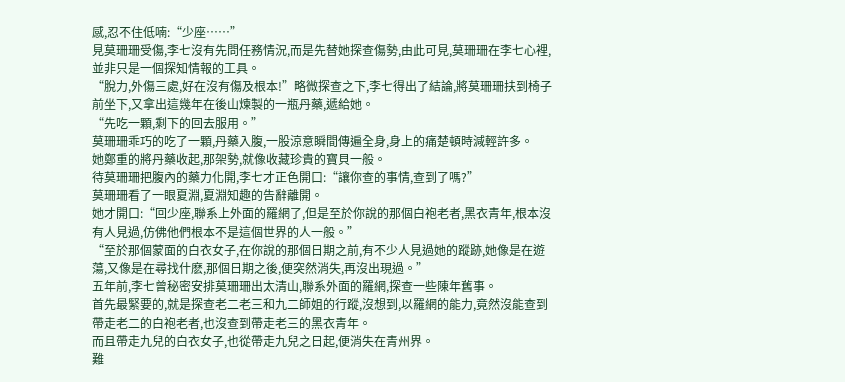感,忍不住低喃:“少座……”
見莫珊珊受傷,李七沒有先問任務情況,而是先替她探查傷勢,由此可見,莫珊珊在李七心裡,並非只是一個探知情報的工具。
“脫力,外傷三處,好在沒有傷及根本!”略微探查之下,李七得出了結論,將莫珊珊扶到椅子前坐下,又拿出這幾年在後山煉製的一瓶丹藥,遞給她。
“先吃一顆,剩下的回去服用。”
莫珊珊乖巧的吃了一顆,丹藥入腹,一股涼意瞬間傳遍全身,身上的痛楚頓時減輕許多。
她鄭重的將丹藥收起,那架勢,就像收藏珍貴的寶貝一般。
待莫珊珊把腹內的藥力化開,李七才正色開口:“讓你查的事情,查到了嗎?”
莫珊珊看了一眼夏淵,夏淵知趣的告辭離開。
她才開口:“回少座,聯系上外面的羅網了,但是至於你說的那個白袍老者,黑衣青年,根本沒有人見過,仿佛他們根本不是這個世界的人一般。”
“至於那個蒙面的白衣女子,在你說的那個日期之前,有不少人見過她的蹤跡,她像是在遊蕩,又像是在尋找什麽,那個日期之後,便突然消失,再沒出現過。”
五年前,李七曾秘密安排莫珊珊出太清山,聯系外面的羅網,探查一些陳年舊事。
首先最緊要的,就是探查老二老三和九二師姐的行蹤,沒想到,以羅網的能力,竟然沒能查到帶走老二的白袍老者,也沒查到帶走老三的黑衣青年。
而且帶走九兒的白衣女子,也從帶走九兒之日起,便消失在青州界。
難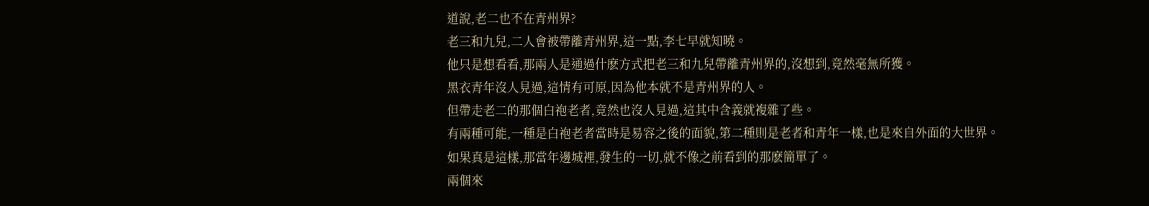道說,老二也不在青州界?
老三和九兒,二人會被帶離青州界,這一點,李七早就知曉。
他只是想看看,那兩人是通過什麽方式把老三和九兒帶離青州界的,沒想到,竟然毫無所獲。
黑衣青年沒人見過,這情有可原,因為他本就不是青州界的人。
但帶走老二的那個白袍老者,竟然也沒人見過,這其中含義就複雜了些。
有兩種可能,一種是白袍老者當時是易容之後的面貌,第二種則是老者和青年一樣,也是來自外面的大世界。
如果真是這樣,那當年邊城裡,發生的一切,就不像之前看到的那麽簡單了。
兩個來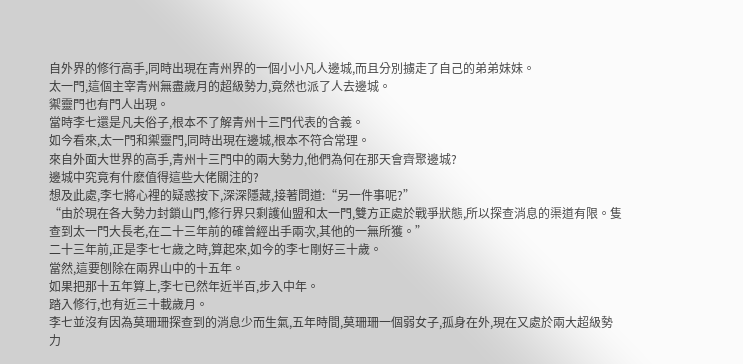自外界的修行高手,同時出現在青州界的一個小小凡人邊城,而且分別擄走了自己的弟弟妹妹。
太一門,這個主宰青州無盡歲月的超級勢力,竟然也派了人去邊城。
禦靈門也有門人出現。
當時李七還是凡夫俗子,根本不了解青州十三門代表的含義。
如今看來,太一門和禦靈門,同時出現在邊城,根本不符合常理。
來自外面大世界的高手,青州十三門中的兩大勢力,他們為何在那天會齊聚邊城?
邊城中究竟有什麽值得這些大佬關注的?
想及此處,李七將心裡的疑惑按下,深深隱藏,接著問道:“另一件事呢?”
“由於現在各大勢力封鎖山門,修行界只剩護仙盟和太一門,雙方正處於戰爭狀態,所以探查消息的渠道有限。隻查到太一門大長老,在二十三年前的確曾經出手兩次,其他的一無所獲。”
二十三年前,正是李七七歲之時,算起來,如今的李七剛好三十歲。
當然,這要刨除在兩界山中的十五年。
如果把那十五年算上,李七已然年近半百,步入中年。
踏入修行,也有近三十載歲月。
李七並沒有因為莫珊珊探查到的消息少而生氣,五年時間,莫珊珊一個弱女子,孤身在外,現在又處於兩大超級勢力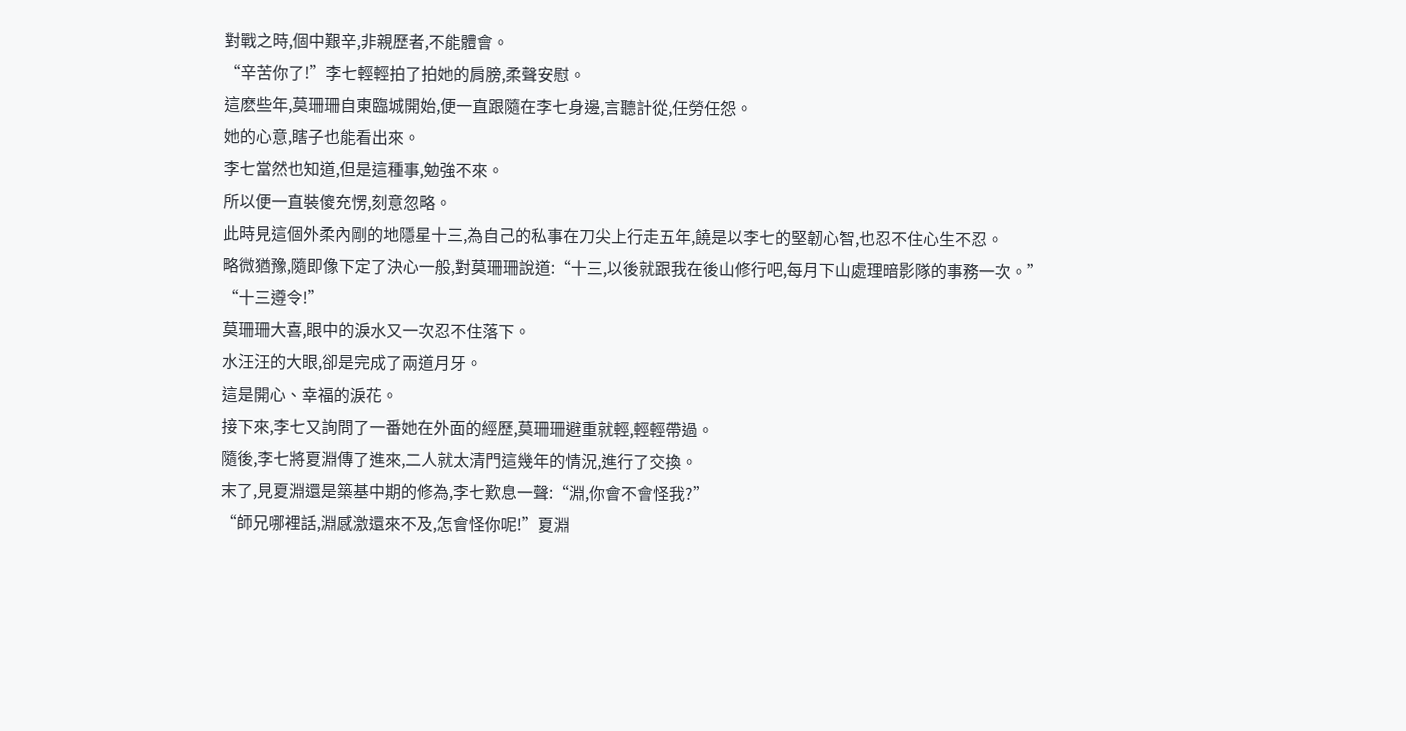對戰之時,個中艱辛,非親歷者,不能體會。
“辛苦你了!”李七輕輕拍了拍她的肩膀,柔聲安慰。
這麽些年,莫珊珊自東臨城開始,便一直跟隨在李七身邊,言聽計從,任勞任怨。
她的心意,瞎子也能看出來。
李七當然也知道,但是這種事,勉強不來。
所以便一直裝傻充愣,刻意忽略。
此時見這個外柔內剛的地隱星十三,為自己的私事在刀尖上行走五年,饒是以李七的堅韌心智,也忍不住心生不忍。
略微猶豫,隨即像下定了決心一般,對莫珊珊說道:“十三,以後就跟我在後山修行吧,每月下山處理暗影隊的事務一次。”
“十三遵令!”
莫珊珊大喜,眼中的淚水又一次忍不住落下。
水汪汪的大眼,卻是完成了兩道月牙。
這是開心、幸福的淚花。
接下來,李七又詢問了一番她在外面的經歷,莫珊珊避重就輕,輕輕帶過。
隨後,李七將夏淵傳了進來,二人就太清門這幾年的情況,進行了交換。
末了,見夏淵還是築基中期的修為,李七歎息一聲:“淵,你會不會怪我?”
“師兄哪裡話,淵感激還來不及,怎會怪你呢!”夏淵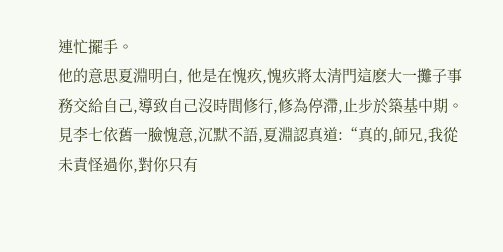連忙擺手。
他的意思夏淵明白, 他是在愧疚,愧疚將太清門這麽大一攤子事務交給自己,導致自己沒時間修行,修為停滯,止步於築基中期。
見李七依舊一臉愧意,沉默不語,夏淵認真道:“真的,師兄,我從未責怪過你,對你只有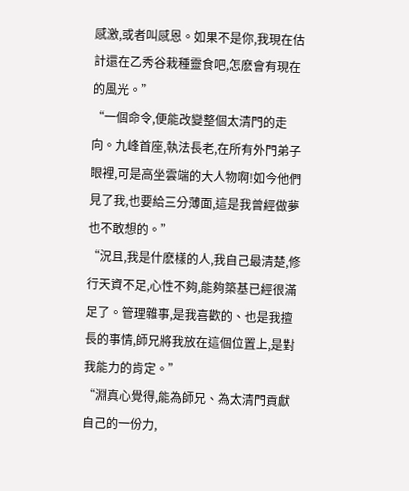感激,或者叫感恩。如果不是你,我現在估計還在乙秀谷栽種靈食吧,怎麽會有現在的風光。”
“一個命令,便能改變整個太清門的走向。九峰首座,執法長老,在所有外門弟子眼裡,可是高坐雲端的大人物啊!如今他們見了我,也要給三分薄面,這是我曾經做夢也不敢想的。”
“況且,我是什麽樣的人,我自己最清楚,修行天資不足,心性不夠,能夠築基已經很滿足了。管理雜事,是我喜歡的、也是我擅長的事情,師兄將我放在這個位置上,是對我能力的肯定。”
“淵真心覺得,能為師兄、為太清門貢獻自己的一份力,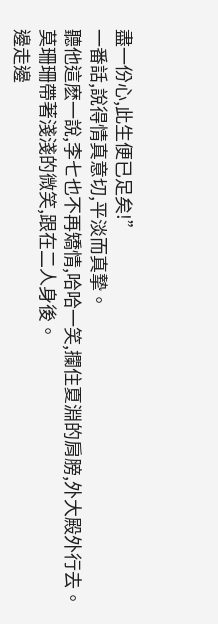盡一份心,此生便已足矣!”
一番話,說得情真意切,平淡而真摯。
聽他這麽一說,李七也不再矯情,哈哈一笑,攔住夏淵的肩膀,外大殿外行去。
莫珊珊帶著淺淺的微笑,跟在二人身後。
邊走邊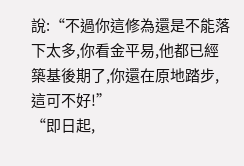說:“不過你這修為還是不能落下太多,你看金平易,他都已經築基後期了,你還在原地踏步,這可不好!”
“即日起,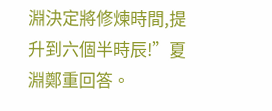淵決定將修煉時間,提升到六個半時辰!”夏淵鄭重回答。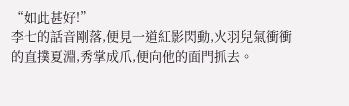“如此甚好!”
李七的話音剛落,便見一道紅影閃動,火羽兒氣衝衝的直撲夏淵,秀掌成爪,便向他的面門抓去。